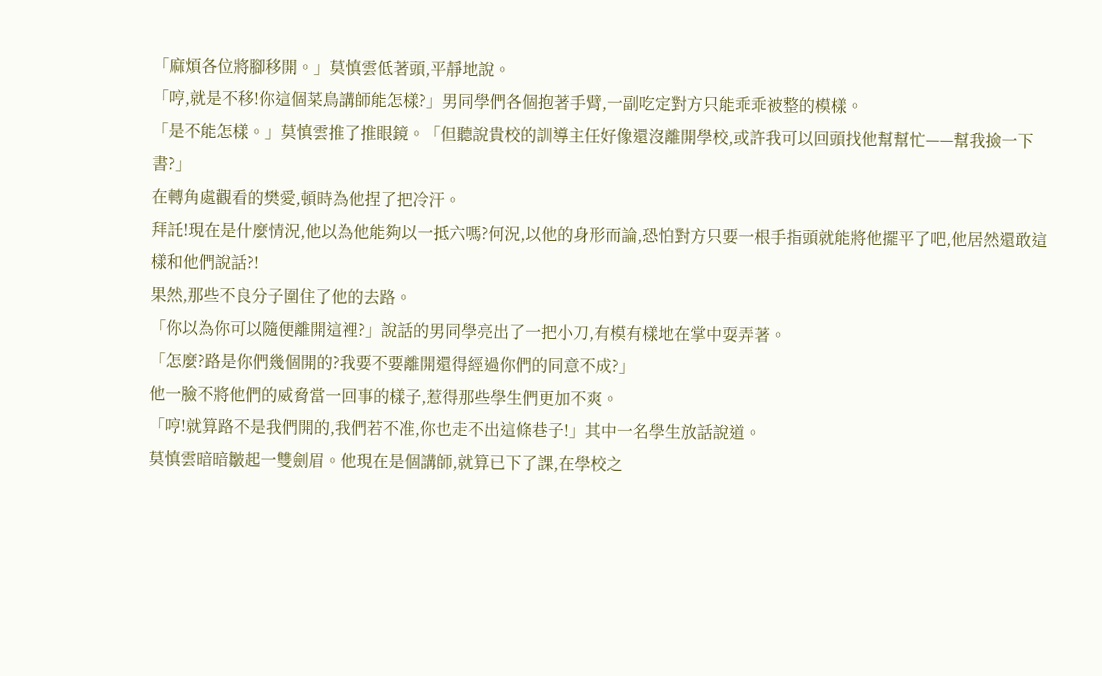「麻煩各位將腳移開。」莫慎雲低著頭,平靜地說。
「哼,就是不移!你這個菜鳥講師能怎樣?」男同學們各個抱著手臂,一副吃定對方只能乖乖被整的模樣。
「是不能怎樣。」莫慎雲推了推眼鏡。「但聽說貴校的訓導主任好像還沒離開學校,或許我可以回頭找他幫幫忙——幫我撿一下書?」
在轉角處觀看的樊愛,頓時為他捏了把冷汗。
拜託!現在是什麼情況,他以為他能夠以一抵六嗎?何況,以他的身形而論,恐怕對方只要一根手指頭就能將他擺平了吧,他居然還敢這樣和他們說話?!
果然,那些不良分子圍住了他的去路。
「你以為你可以隨便離開這裡?」說話的男同學亮出了一把小刀,有模有樣地在掌中耍弄著。
「怎麼?路是你們幾個開的?我要不要離開還得經過你們的同意不成?」
他一臉不將他們的威脅當一回事的樣子,惹得那些學生們更加不爽。
「哼!就算路不是我們開的,我們若不准,你也走不出這條巷子!」其中一名學生放話說道。
莫慎雲暗暗皺起一雙劍眉。他現在是個講師,就算已下了課,在學校之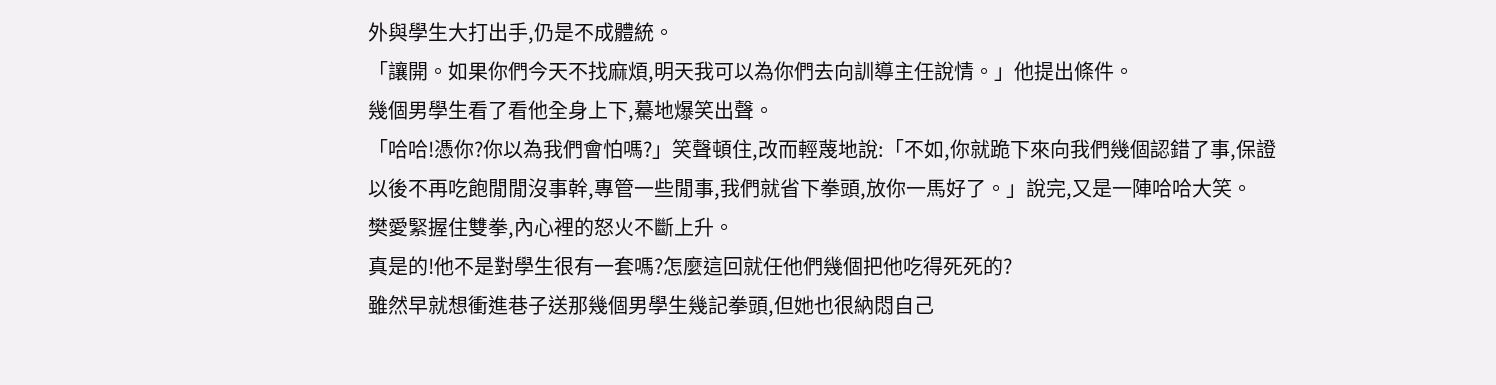外與學生大打出手,仍是不成體統。
「讓開。如果你們今天不找麻煩,明天我可以為你們去向訓導主任說情。」他提出條件。
幾個男學生看了看他全身上下,驀地爆笑出聲。
「哈哈!憑你?你以為我們會怕嗎?」笑聲頓住,改而輕蔑地說:「不如,你就跪下來向我們幾個認錯了事,保證以後不再吃飽閒閒沒事幹,專管一些閒事,我們就省下拳頭,放你一馬好了。」說完,又是一陣哈哈大笑。
樊愛緊握住雙拳,內心裡的怒火不斷上升。
真是的!他不是對學生很有一套嗎?怎麼這回就任他們幾個把他吃得死死的?
雖然早就想衝進巷子送那幾個男學生幾記拳頭,但她也很納悶自己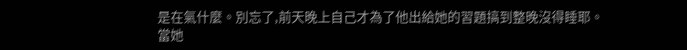是在氣什麼。別忘了,前天晚上自己才為了他出給她的習題搞到整晚沒得睡耶。
當她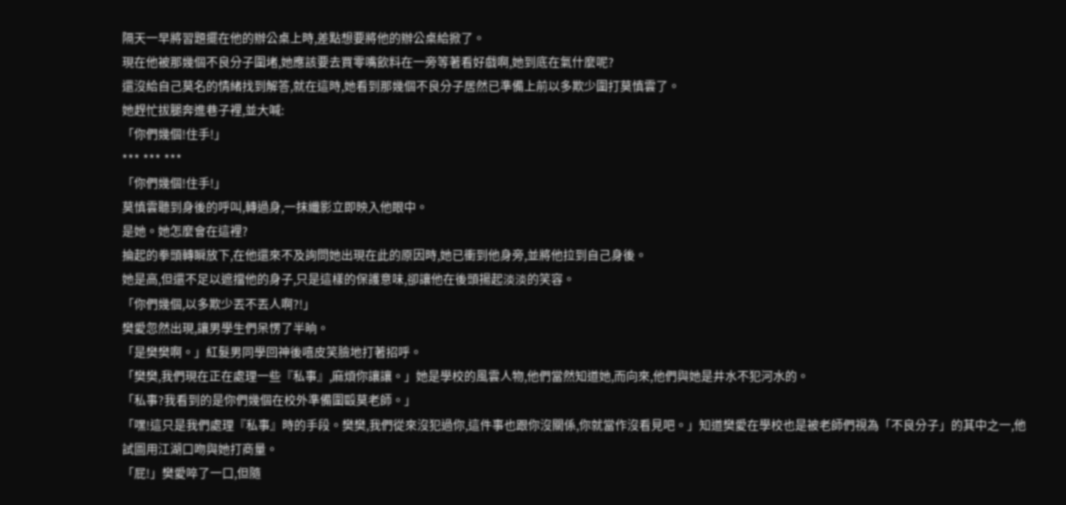隔天一早將習題擺在他的辦公桌上時,差點想要將他的辦公桌給掀了。
現在他被那幾個不良分子圍堵,她應該要去買零嘴飲料在一旁等著看好戲啊,她到底在氣什麼呢?
還沒給自己莫名的情緒找到解答,就在這時,她看到那幾個不良分子居然已準備上前以多欺少圍打莫慎雲了。
她趕忙拔腿奔進巷子裡,並大喊:
「你們幾個!住手!」
*** *** ***
「你們幾個!住手!」
莫慎雲聽到身後的呼叫,轉過身,一抹纖影立即映入他眼中。
是她。她怎麼會在這裡?
掄起的拳頭轉瞬放下,在他還來不及詢問她出現在此的原因時,她已衝到他身旁,並將他拉到自己身後。
她是高,但還不足以遮擋他的身子,只是這樣的保護意味,卻讓他在後頭揚起淡淡的笑容。
「你們幾個,以多欺少丟不丟人啊?!」
樊愛忽然出現,讓男學生們呆愣了半晌。
「是樊樊啊。」紅髮男同學回神後嘻皮笑臉地打著招呼。
「樊樊,我們現在正在處理一些『私事』,麻煩你讓讓。」她是學校的風雲人物,他們當然知道她,而向來,他們與她是井水不犯河水的。
「私事?我看到的是你們幾個在校外準備圍毆莫老師。」
「嘿!這只是我們處理『私事』時的手段。樊樊,我們從來沒犯過你,這件事也跟你沒關係,你就當作沒看見吧。」知道樊愛在學校也是被老師們視為「不良分子」的其中之一,他試圖用江湖口吻與她打商量。
「屁!」樊愛啐了一口,但隨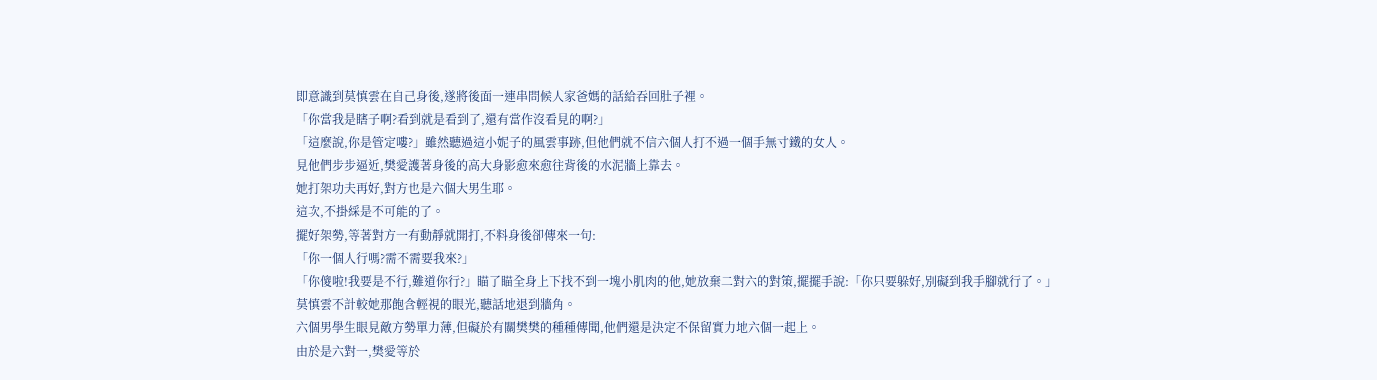即意識到莫慎雲在自己身後,遂將後面一連串問候人家爸媽的話給吞回肚子裡。
「你當我是瞎子啊?看到就是看到了,還有當作沒看見的啊?」
「這麼說,你是管定嘍?」雖然聽過這小妮子的風雲事跡,但他們就不信六個人打不過一個手無寸鐵的女人。
見他們步步逼近,樊愛護著身後的高大身影愈來愈往背後的水泥牆上靠去。
她打架功夫再好,對方也是六個大男生耶。
這次,不掛綵是不可能的了。
擺好架勢,等著對方一有動靜就開打,不料身後卻傳來一句:
「你一個人行嗎?需不需要我來?」
「你傻啦!我要是不行,難道你行?」瞄了瞄全身上下找不到一塊小肌肉的他,她放棄二對六的對策,擺擺手說:「你只要躲好,別礙到我手腳就行了。」
莫慎雲不計較她那飽含輕視的眼光,聽話地退到牆角。
六個男學生眼見敵方勢單力薄,但礙於有關樊樊的種種傳聞,他們還是決定不保留實力地六個一起上。
由於是六對一,樊愛等於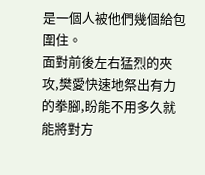是一個人被他們幾個給包圍住。
面對前後左右猛烈的夾攻,樊愛快速地祭出有力的拳腳,盼能不用多久就能將對方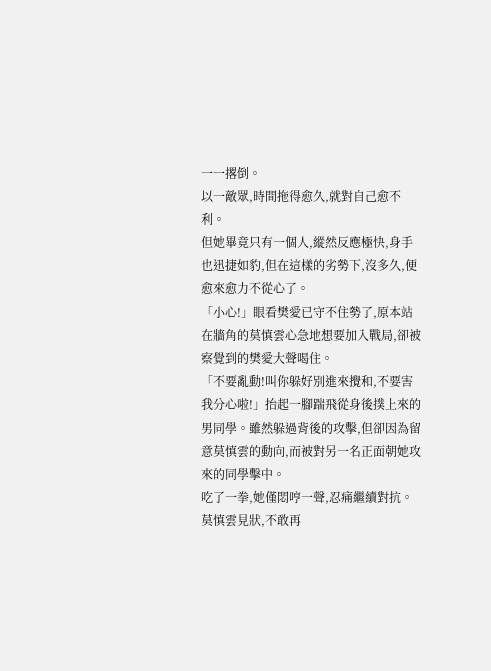一一撂倒。
以一敵眾,時間拖得愈久,就對自己愈不利。
但她畢竟只有一個人,縱然反應極快,身手也迅捷如豹,但在這樣的劣勢下,沒多久,便愈來愈力不從心了。
「小心!」眼看樊愛已守不住勢了,原本站在牆角的莫慎雲心急地想要加入戰局,卻被察覺到的樊愛大聲喝住。
「不要亂動!叫你躲好別進來攪和,不要害我分心啦!」抬起一腳踹飛從身後撲上來的男同學。雖然躲過背後的攻擊,但卻因為留意莫慎雲的動向,而被對另一名正面朝她攻來的同學擊中。
吃了一拳,她僅悶哼一聲,忍痛繼續對抗。
莫慎雲見狀,不敢再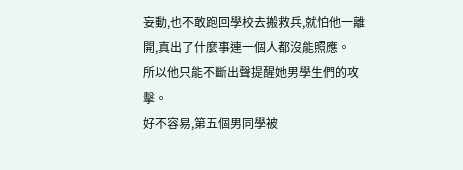妄動,也不敢跑回學校去搬救兵,就怕他一離開,真出了什麼事連一個人都沒能照應。
所以他只能不斷出聲提醒她男學生們的攻擊。
好不容易,第五個男同學被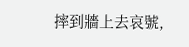摔到牆上去哀號,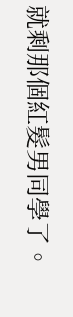就剩那個紅髮男同學了。